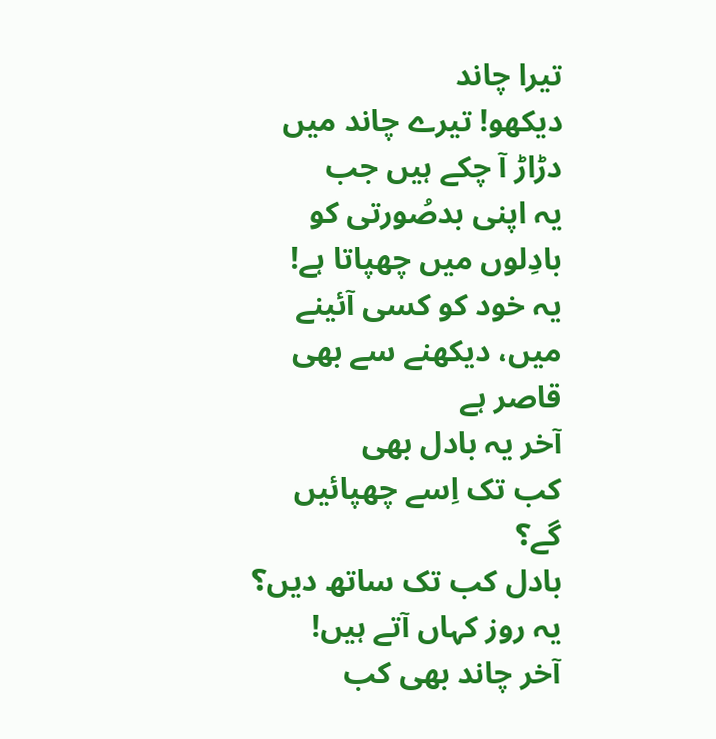تیرا چاند
دیکھو! تیرے چاند میں
دڑاڑ آ چکے ہیں جب
یہ اپنی بدصُورتی کو بادِلوں میں چھپاتا ہے!
یہ خود کو کسی آئینے میں، دیکھنے سے بھی قاصر ہے
آخر یہ بادل بھی
کب تک اِسے چھپائیں گے؟
بادل کب تک ساتھ دیں؟
یہ روز کہاں آتے ہیں!
آخر چاند بھی کب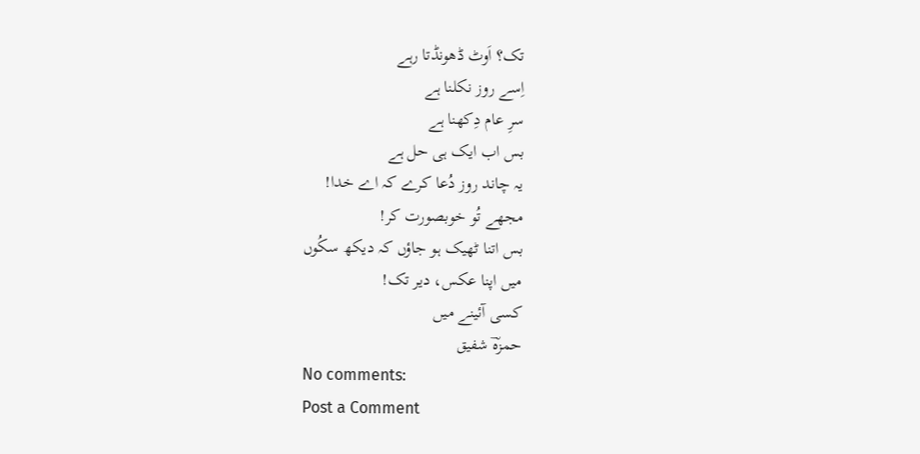تک؟ اَوٹ ڈھونڈتا رہے
اِسے روز نکلنا ہے
سرِ عام دِکھنا ہے
بس اب ایک ہی حل ہے
یہ چاند روز دُعا کرے کہ اے خدا!
مجھے تُو خوبصورت کر!
بس اتنا ٹھیک ہو جاؤں کہ دیکھ سکُوں
میں اپنا عکس، دیر تک!
کسی آئینے میں
حمزہؔ شفیق
No comments:
Post a Comment